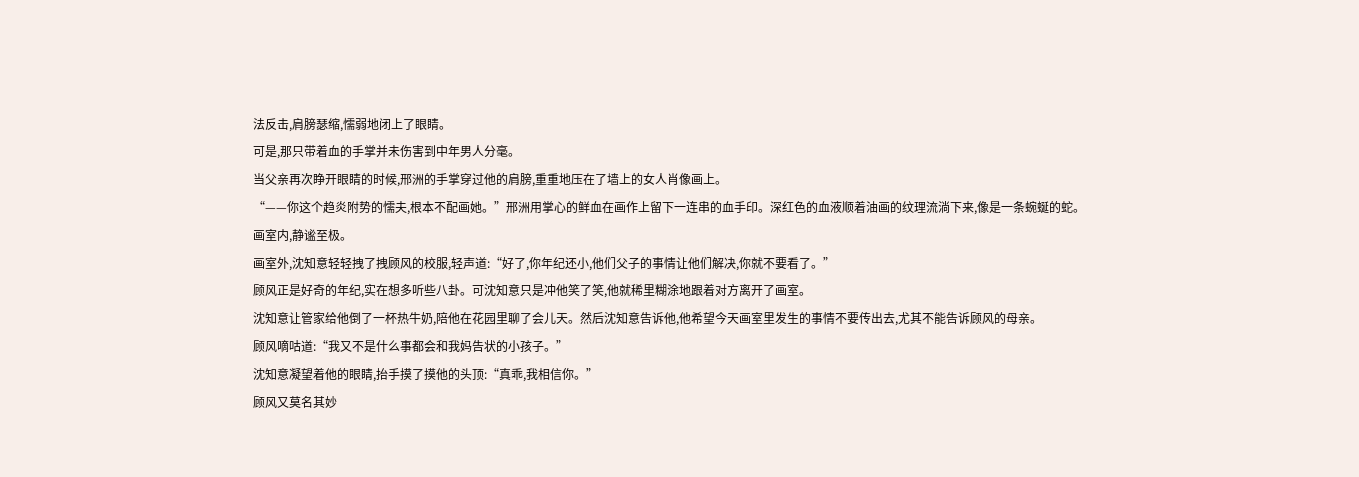法反击,肩膀瑟缩,懦弱地闭上了眼睛。
可是,那只带着血的手掌并未伤害到中年男人分毫。
当父亲再次睁开眼睛的时候,邢洲的手掌穿过他的肩膀,重重地压在了墙上的女人肖像画上。
“——你这个趋炎附势的懦夫,根本不配画她。”邢洲用掌心的鲜血在画作上留下一连串的血手印。深红色的血液顺着油画的纹理流淌下来,像是一条蜿蜒的蛇。
画室内,静谧至极。
画室外,沈知意轻轻拽了拽顾风的校服,轻声道:“好了,你年纪还小,他们父子的事情让他们解决,你就不要看了。”
顾风正是好奇的年纪,实在想多听些八卦。可沈知意只是冲他笑了笑,他就稀里糊涂地跟着对方离开了画室。
沈知意让管家给他倒了一杯热牛奶,陪他在花园里聊了会儿天。然后沈知意告诉他,他希望今天画室里发生的事情不要传出去,尤其不能告诉顾风的母亲。
顾风嘀咕道:“我又不是什么事都会和我妈告状的小孩子。”
沈知意凝望着他的眼睛,抬手摸了摸他的头顶:“真乖,我相信你。”
顾风又莫名其妙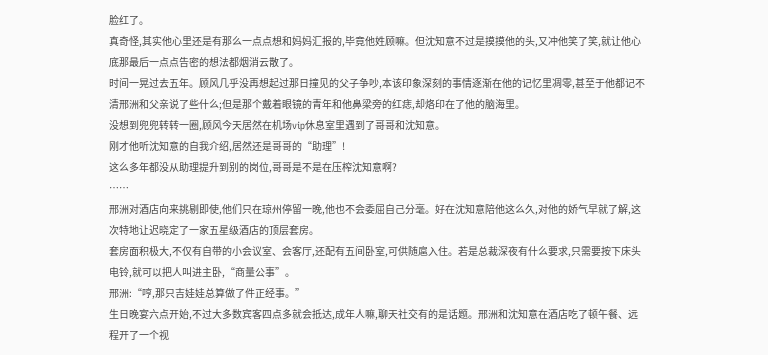脸红了。
真奇怪,其实他心里还是有那么一点点想和妈妈汇报的,毕竟他姓顾嘛。但沈知意不过是摸摸他的头,又冲他笑了笑,就让他心底那最后一点点告密的想法都烟消云散了。
时间一晃过去五年。顾风几乎没再想起过那日撞见的父子争吵,本该印象深刻的事情逐渐在他的记忆里凋零,甚至于他都记不清邢洲和父亲说了些什么;但是那个戴着眼镜的青年和他鼻梁旁的红痣,却烙印在了他的脑海里。
没想到兜兜转转一圈,顾风今天居然在机场vip休息室里遇到了哥哥和沈知意。
刚才他听沈知意的自我介绍,居然还是哥哥的“助理”!
这么多年都没从助理提升到别的岗位,哥哥是不是在压榨沈知意啊?
……
邢洲对酒店向来挑剔即使,他们只在琼州停留一晚,他也不会委屈自己分毫。好在沈知意陪他这么久,对他的娇气早就了解,这次特地让迟晓定了一家五星级酒店的顶层套房。
套房面积极大,不仅有自带的小会议室、会客厅,还配有五间卧室,可供随扈入住。若是总裁深夜有什么要求,只需要按下床头电铃,就可以把人叫进主卧,“商量公事”。
邢洲:“哼,那只吉娃娃总算做了件正经事。”
生日晚宴六点开始,不过大多数宾客四点多就会抵达,成年人嘛,聊天社交有的是话题。邢洲和沈知意在酒店吃了顿午餐、远程开了一个视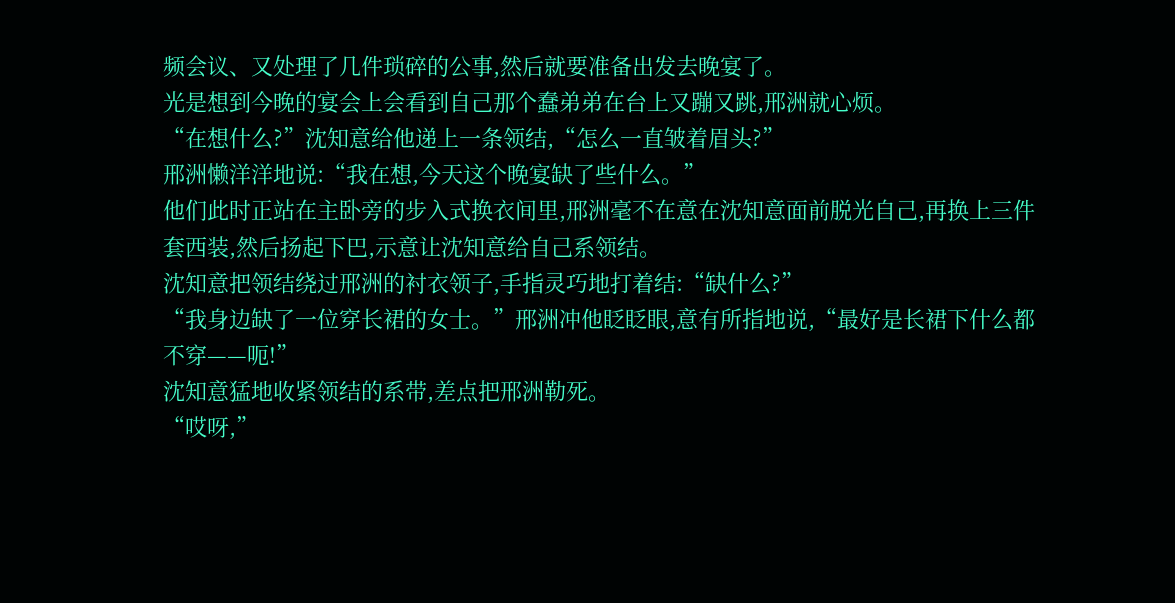频会议、又处理了几件琐碎的公事,然后就要准备出发去晚宴了。
光是想到今晚的宴会上会看到自己那个蠢弟弟在台上又蹦又跳,邢洲就心烦。
“在想什么?”沈知意给他递上一条领结,“怎么一直皱着眉头?”
邢洲懒洋洋地说:“我在想,今天这个晚宴缺了些什么。”
他们此时正站在主卧旁的步入式换衣间里,邢洲毫不在意在沈知意面前脱光自己,再换上三件套西装,然后扬起下巴,示意让沈知意给自己系领结。
沈知意把领结绕过邢洲的衬衣领子,手指灵巧地打着结:“缺什么?”
“我身边缺了一位穿长裙的女士。”邢洲冲他眨眨眼,意有所指地说,“最好是长裙下什么都不穿——呃!”
沈知意猛地收紧领结的系带,差点把邢洲勒死。
“哎呀,”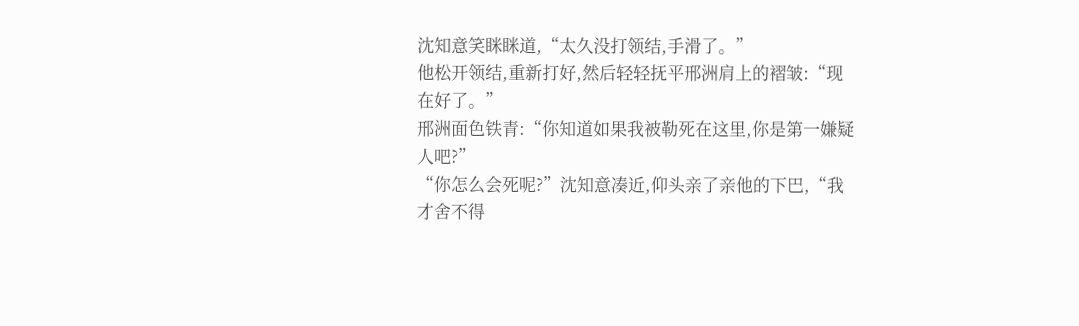沈知意笑眯眯道,“太久没打领结,手滑了。”
他松开领结,重新打好,然后轻轻抚平邢洲肩上的褶皱:“现在好了。”
邢洲面色铁青:“你知道如果我被勒死在这里,你是第一嫌疑人吧?”
“你怎么会死呢?”沈知意凑近,仰头亲了亲他的下巴,“我才舍不得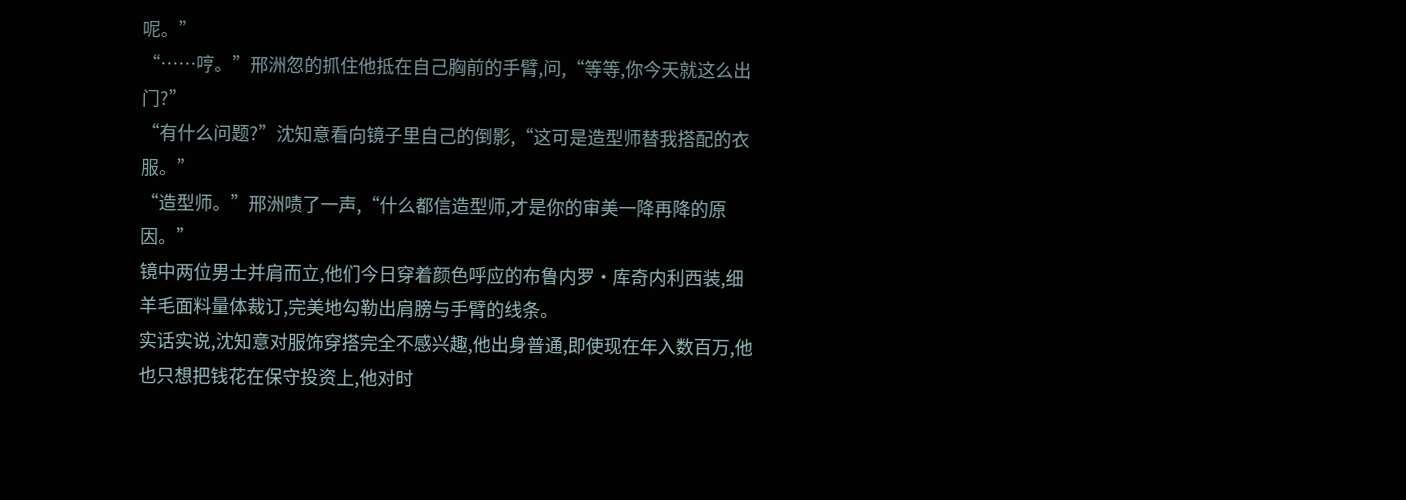呢。”
“……哼。”邢洲忽的抓住他抵在自己胸前的手臂,问,“等等,你今天就这么出门?”
“有什么问题?”沈知意看向镜子里自己的倒影,“这可是造型师替我搭配的衣服。”
“造型师。”邢洲啧了一声,“什么都信造型师,才是你的审美一降再降的原因。”
镜中两位男士并肩而立,他们今日穿着颜色呼应的布鲁内罗·库奇内利西装,细羊毛面料量体裁订,完美地勾勒出肩膀与手臂的线条。
实话实说,沈知意对服饰穿搭完全不感兴趣,他出身普通,即使现在年入数百万,他也只想把钱花在保守投资上,他对时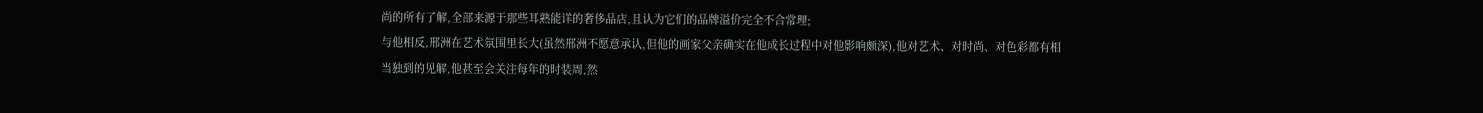尚的所有了解,全部来源于那些耳熟能详的奢侈品店,且认为它们的品牌溢价完全不合常理;
与他相反,邢洲在艺术氛围里长大(虽然邢洲不愿意承认,但他的画家父亲确实在他成长过程中对他影响颇深),他对艺术、对时尚、对色彩都有相当独到的见解,他甚至会关注每年的时装周,然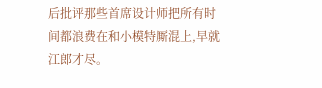后批评那些首席设计师把所有时间都浪费在和小模特厮混上,早就江郎才尽。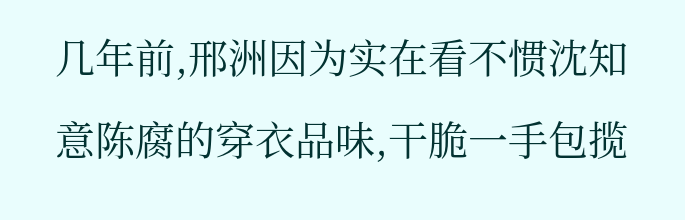几年前,邢洲因为实在看不惯沈知意陈腐的穿衣品味,干脆一手包揽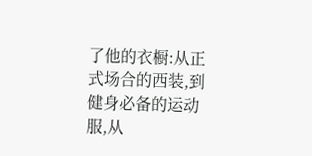了他的衣橱:从正式场合的西装,到健身必备的运动服,从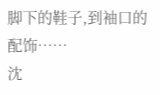脚下的鞋子,到袖口的配饰……
沈